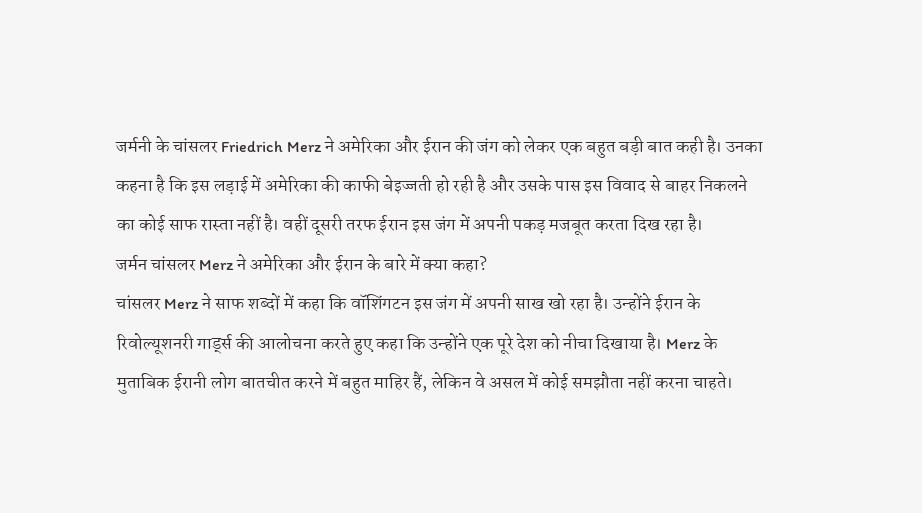जर्मनी के चांसलर Friedrich Merz ने अमेरिका और ईरान की जंग को लेकर एक बहुत बड़ी बात कही है। उनका कहना है कि इस लड़ाई में अमेरिका की काफी बेइज्जती हो रही है और उसके पास इस विवाद से बाहर निकलने का कोई साफ रास्ता नहीं है। वहीं दूसरी तरफ ईरान इस जंग में अपनी पकड़ मजबूत करता दिख रहा है।
जर्मन चांसलर Merz ने अमेरिका और ईरान के बारे में क्या कहा?
चांसलर Merz ने साफ शब्दों में कहा कि वॉशिंगटन इस जंग में अपनी साख खो रहा है। उन्होंने ईरान के रिवोल्यूशनरी गार्ड्स की आलोचना करते हुए कहा कि उन्होंने एक पूरे देश को नीचा दिखाया है। Merz के मुताबिक ईरानी लोग बातचीत करने में बहुत माहिर हैं, लेकिन वे असल में कोई समझौता नहीं करना चाहते।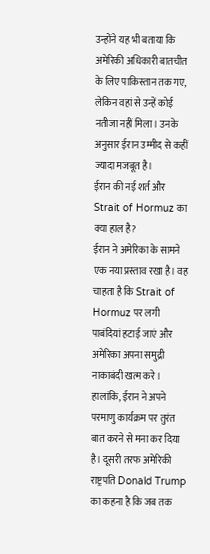उन्होंने यह भी बताया कि अमेरिकी अधिकारी बातचीत के लिए पाकिस्तान तक गए, लेकिन वहां से उन्हें कोई नतीजा नहीं मिला। उनके अनुसार ईरान उम्मीद से कहीं ज्यादा मजबूत है।
ईरान की नई शर्त और Strait of Hormuz का क्या हाल है?
ईरान ने अमेरिका के सामने एक नया प्रस्ताव रखा है। वह चाहता है कि Strait of Hormuz पर लगी पाबंदियां हटाई जाएं और अमेरिका अपना समुद्री नाकाबंदी खत्म करे। हालांकि, ईरान ने अपने परमाणु कार्यक्रम पर तुरंत बात करने से मना कर दिया है। दूसरी तरफ अमेरिकी राष्ट्रपति Donald Trump का कहना है कि जब तक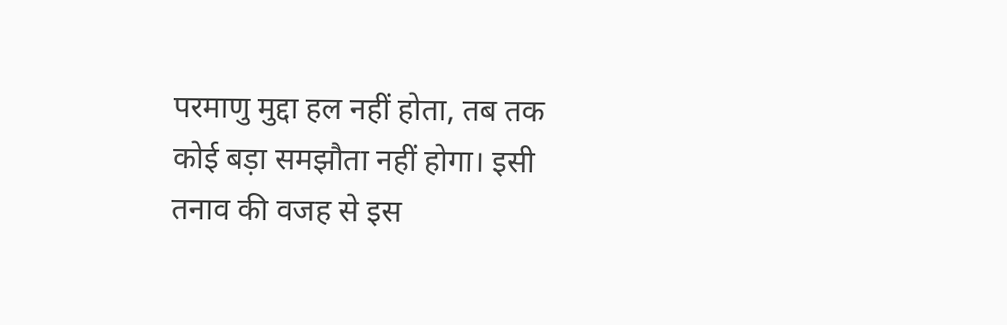परमाणु मुद्दा हल नहीं होता, तब तक कोई बड़ा समझौता नहीं होगा। इसी तनाव की वजह से इस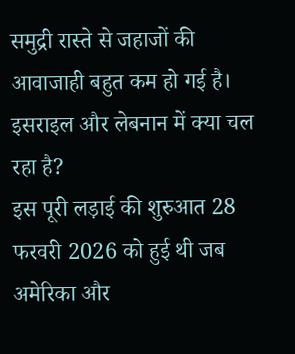समुद्री रास्ते से जहाजों की आवाजाही बहुत कम हो गई है।
इसराइल और लेबनान में क्या चल रहा है?
इस पूरी लड़ाई की शुरुआत 28 फरवरी 2026 को हुई थी जब अमेरिका और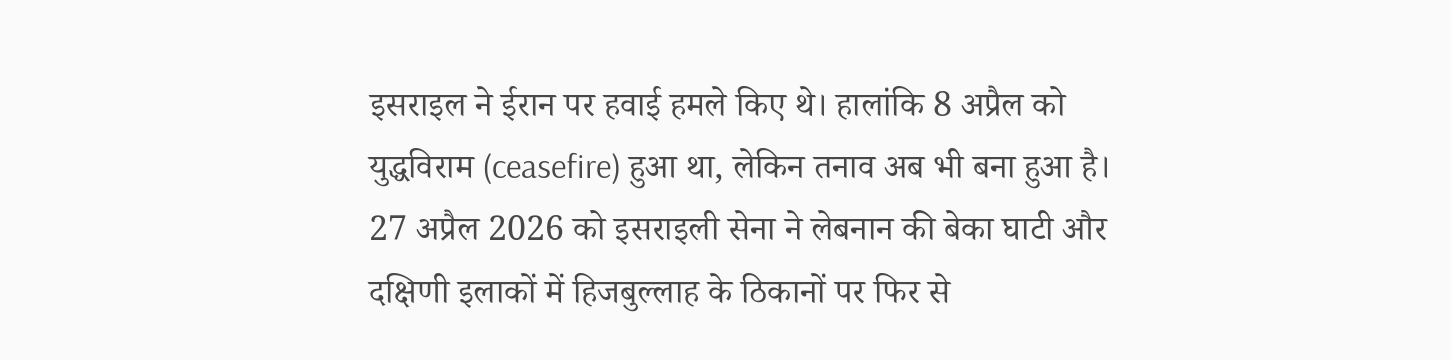इसराइल ने ईरान पर हवाई हमले किए थे। हालांकि 8 अप्रैल को युद्धविराम (ceasefire) हुआ था, लेकिन तनाव अब भी बना हुआ है। 27 अप्रैल 2026 को इसराइली सेना ने लेबनान की बेका घाटी और दक्षिणी इलाकों में हिजबुल्लाह के ठिकानों पर फिर से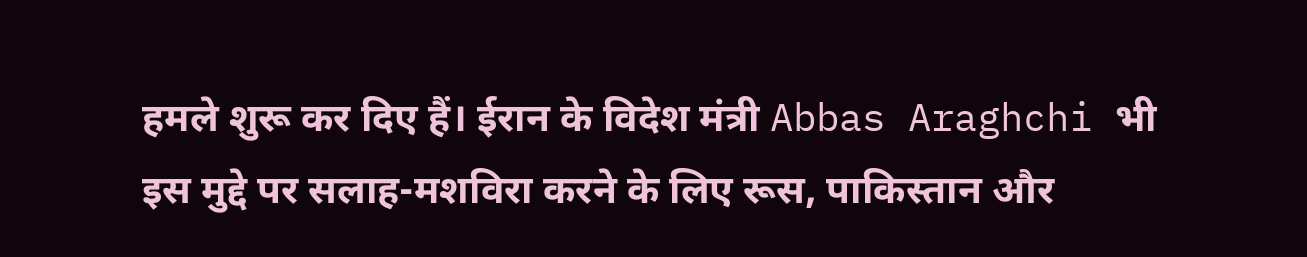हमले शुरू कर दिए हैं। ईरान के विदेश मंत्री Abbas Araghchi भी इस मुद्दे पर सलाह-मशविरा करने के लिए रूस, पाकिस्तान और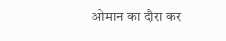ओमान का दौरा कर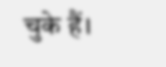चुके हैं।